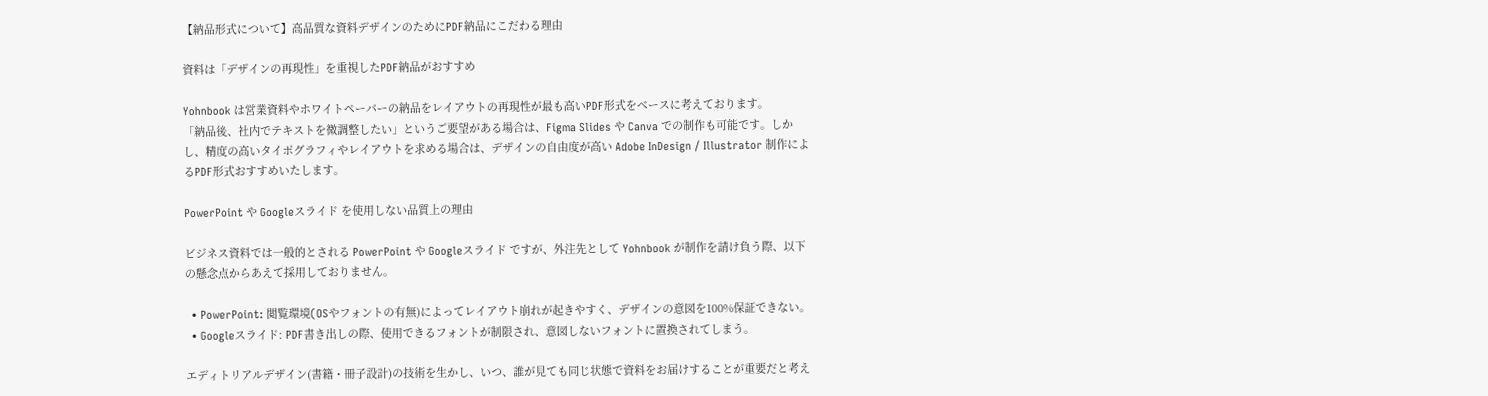【納品形式について】高品質な資料デザインのためにPDF納品にこだわる理由

資料は「デザインの再現性」を重視したPDF納品がおすすめ

Yohnbook は営業資料やホワイトペーパーの納品をレイアウトの再現性が最も高いPDF形式をベースに考えております。
「納品後、社内でテキストを微調整したい」というご要望がある場合は、Figma Slides や Canva での制作も可能です。しかし、精度の高いタイポグラフィやレイアウトを求める場合は、デザインの自由度が高い Adobe InDesign / Illustrator 制作によるPDF形式おすすめいたします。

PowerPoint や Googleスライド を使用しない品質上の理由

ビジネス資料では一般的とされる PowerPoint や Googleスライド ですが、外注先として Yohnbook が制作を請け負う際、以下の懸念点からあえて採用しておりません。

  • PowerPoint: 閲覧環境(OSやフォントの有無)によってレイアウト崩れが起きやすく、デザインの意図を100%保証できない。
  • Googleスライド: PDF書き出しの際、使用できるフォントが制限され、意図しないフォントに置換されてしまう。

エディトリアルデザイン(書籍・冊子設計)の技術を生かし、いつ、誰が見ても同じ状態で資料をお届けすることが重要だと考え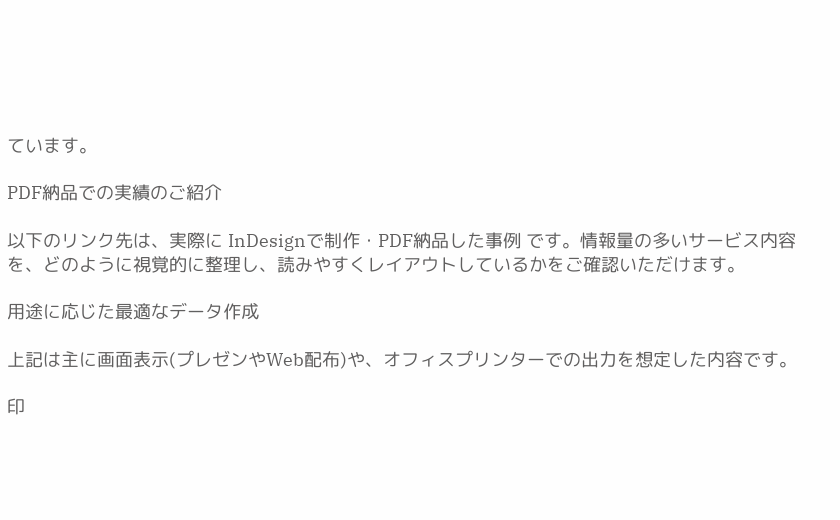ています。

PDF納品での実績のご紹介

以下のリンク先は、実際に InDesignで制作・PDF納品した事例 です。情報量の多いサービス内容を、どのように視覚的に整理し、読みやすくレイアウトしているかをご確認いただけます。

用途に応じた最適なデータ作成

上記は主に画面表示(プレゼンやWeb配布)や、オフィスプリンターでの出力を想定した内容です。

印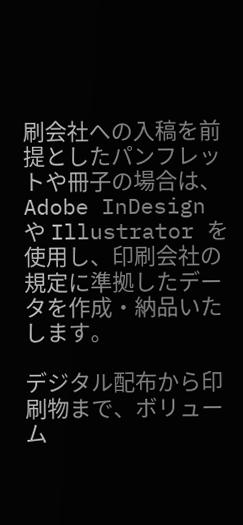刷会社への入稿を前提としたパンフレットや冊子の場合は、Adobe InDesign や Illustrator を使用し、印刷会社の規定に準拠したデータを作成・納品いたします。

デジタル配布から印刷物まで、ボリューム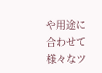や用途に合わせて様々なツ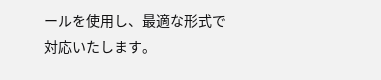ールを使用し、最適な形式で対応いたします。